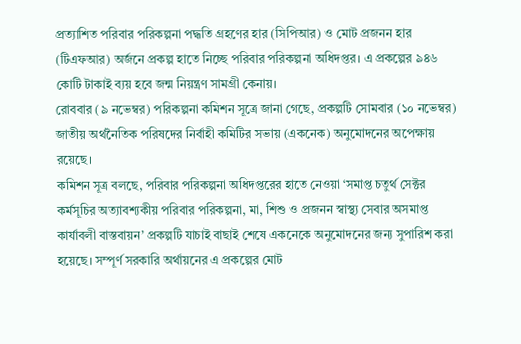প্রত্যাশিত পরিবার পরিকল্পনা পদ্ধতি গ্রহণের হার (সিপিআর) ও মোট প্রজনন হার (টিএফআর) অর্জনে প্রকল্প হাতে নিচ্ছে পরিবার পরিকল্পনা অধিদপ্তর। এ প্রকল্পের ৯৪৬ কোটি টাকাই ব্যয় হবে জন্ম নিয়ন্ত্রণ সামগ্রী কেনায়।
রোববার (৯ নভেম্বর) পরিকল্পনা কমিশন সূত্রে জানা গেছে, প্রকল্পটি সোমবার (১০ নভেম্বর) জাতীয় অর্থনৈতিক পরিষদের নির্বাহী কমিটির সভায় (একনেক) অনুমোদনের অপেক্ষায় রয়েছে।
কমিশন সূত্র বলছে, পরিবার পরিকল্পনা অধিদপ্তরের হাতে নেওয়া ‘সমাপ্ত চতুর্থ সেক্টর কর্মসূচির অত্যাবশ্যকীয় পরিবার পরিকল্পনা, মা, শিশু ও প্রজনন স্বাস্থ্য সেবার অসমাপ্ত কার্যাবলী বাস্তবায়ন’ প্রকল্পটি যাচাই বাছাই শেষে একনেকে অনুমোদনের জন্য সুপারিশ করা হয়েছে। সম্পূর্ণ সরকারি অর্থায়নের এ প্রকল্পের মোট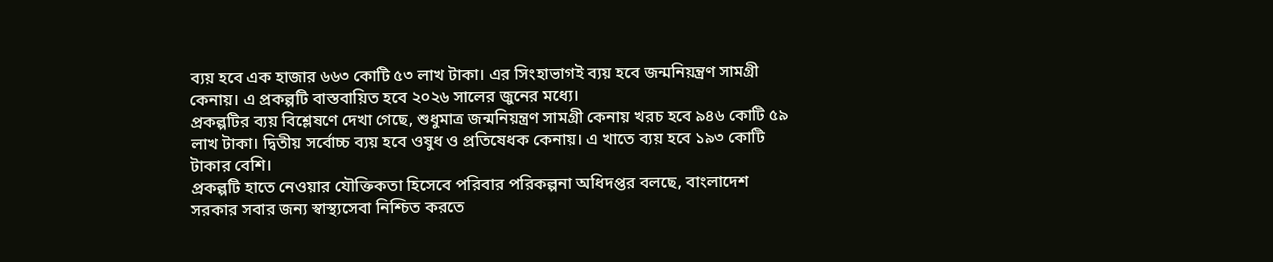ব্যয় হবে এক হাজার ৬৬৩ কোটি ৫৩ লাখ টাকা। এর সিংহাভাগই ব্যয় হবে জন্মনিয়ন্ত্রণ সামগ্রী কেনায়। এ প্রকল্পটি বাস্তবায়িত হবে ২০২৬ সালের জুনের মধ্যে।
প্রকল্পটির ব্যয় বিশ্লেষণে দেখা গেছে, শুধুমাত্র জন্মনিয়ন্ত্রণ সামগ্রী কেনায় খরচ হবে ৯৪৬ কোটি ৫৯ লাখ টাকা। দ্বিতীয় সর্বোচ্চ ব্যয় হবে ওষুধ ও প্রতিষেধক কেনায়। এ খাতে ব্যয় হবে ১৯৩ কোটি টাকার বেশি।
প্রকল্পটি হাতে নেওয়ার যৌক্তিকতা হিসেবে পরিবার পরিকল্পনা অধিদপ্তর বলছে, বাংলাদেশ সরকার সবার জন্য স্বাস্থ্যসেবা নিশ্চিত করতে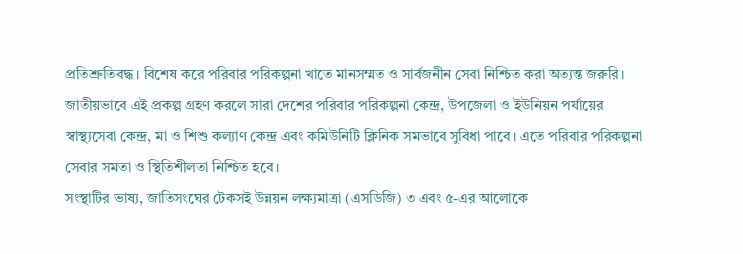প্রতিশ্রুতিবদ্ধ। বিশেষ করে পরিবার পরিকল্পনা খাতে মানসম্মত ও সার্বজনীন সেবা নিশ্চিত করা অত্যন্ত জরুরি। জাতীয়ভাবে এই প্রকল্প গ্রহণ করলে সারা দেশের পরিবার পরিকল্পনা কেন্দ্র, উপজেলা ও ইউনিয়ন পর্যায়ের স্বাস্থ্যসেবা কেন্দ্র, মা ও শিশু কল্যাণ কেন্দ্র এবং কমিউনিটি ক্লিনিক সমভাবে সুবিধা পাবে। এতে পরিবার পরিকল্পনা সেবার সমতা ও স্থিতিশীলতা নিশ্চিত হবে।
সংস্থাটির ভাষ্য, জাতিসংঘের টেকসই উন্নয়ন লক্ষ্যমাত্রা (এসডিজি) ৩ এবং ৫-এর আলোকে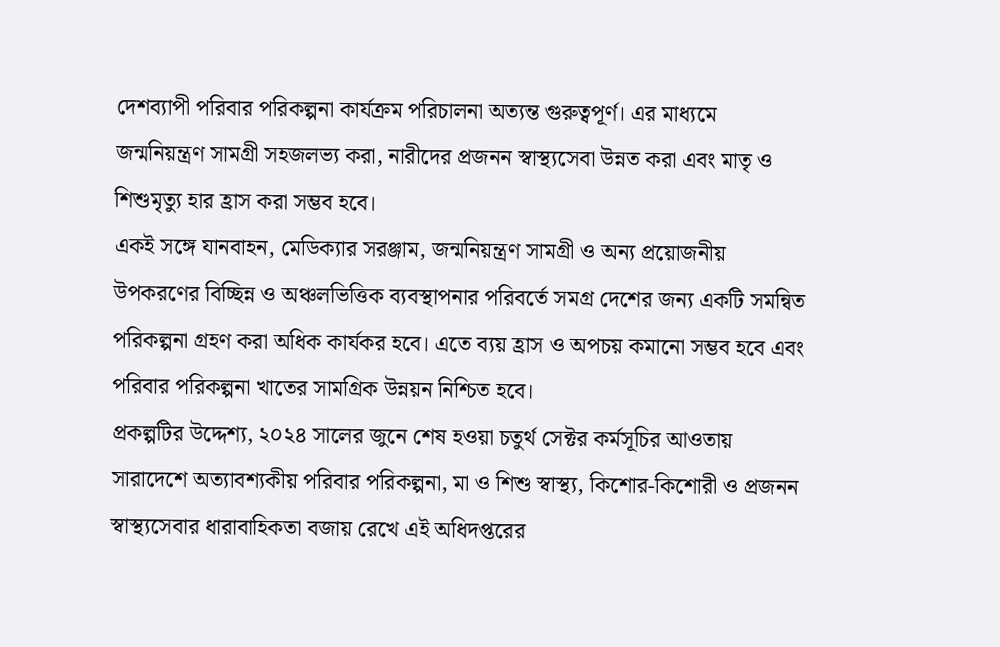দেশব্যাপী পরিবার পরিকল্পনা কার্যক্রম পরিচালনা অত্যন্ত গুরুত্বপূর্ণ। এর মাধ্যমে জন্মনিয়ন্ত্রণ সামগ্রী সহজলভ্য করা, নারীদের প্রজনন স্বাস্থ্যসেবা উন্নত করা এবং মাতৃ ও শিশুমৃত্যু হার হ্রাস করা সম্ভব হবে।
একই সঙ্গে যানবাহন, মেডিক্যার সরঞ্জাম, জন্মনিয়ন্ত্রণ সামগ্রী ও অন্য প্রয়োজনীয় উপকরণের বিচ্ছিন্ন ও অঞ্চলভিত্তিক ব্যবস্থাপনার পরিবর্তে সমগ্র দেশের জন্য একটি সমন্বিত পরিকল্পনা গ্রহণ করা অধিক কার্যকর হবে। এতে ব্যয় হ্রাস ও অপচয় কমানো সম্ভব হবে এবং পরিবার পরিকল্পনা খাতের সামগ্রিক উন্নয়ন নিশ্চিত হবে।
প্রকল্পটির উদ্দেশ্য, ২০২৪ সালের জুনে শেষ হওয়া চতুর্থ সেক্টর কর্মসূচির আওতায় সারাদেশে অত্যাবশ্যকীয় পরিবার পরিকল্পনা, মা ও শিশু স্বাস্থ্য, কিশোর-কিশোরী ও প্রজনন স্বাস্থ্যসেবার ধারাবাহিকতা বজায় রেখে এই অধিদপ্তরের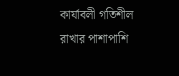কার্যাবলী গতিশীল রাখার পাশাপাশি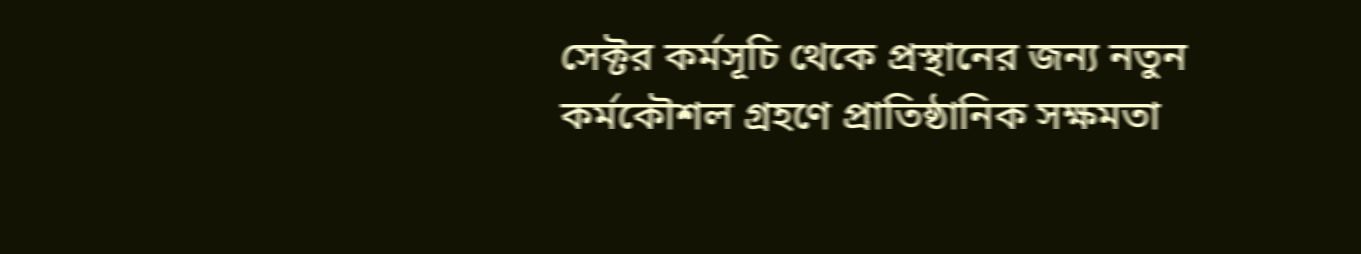সেক্টর কর্মসূচি থেকে প্রস্থানের জন্য নতুন কর্মকৌশল গ্রহণে প্রাতিষ্ঠানিক সক্ষমতা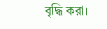বৃদ্ধি করা।